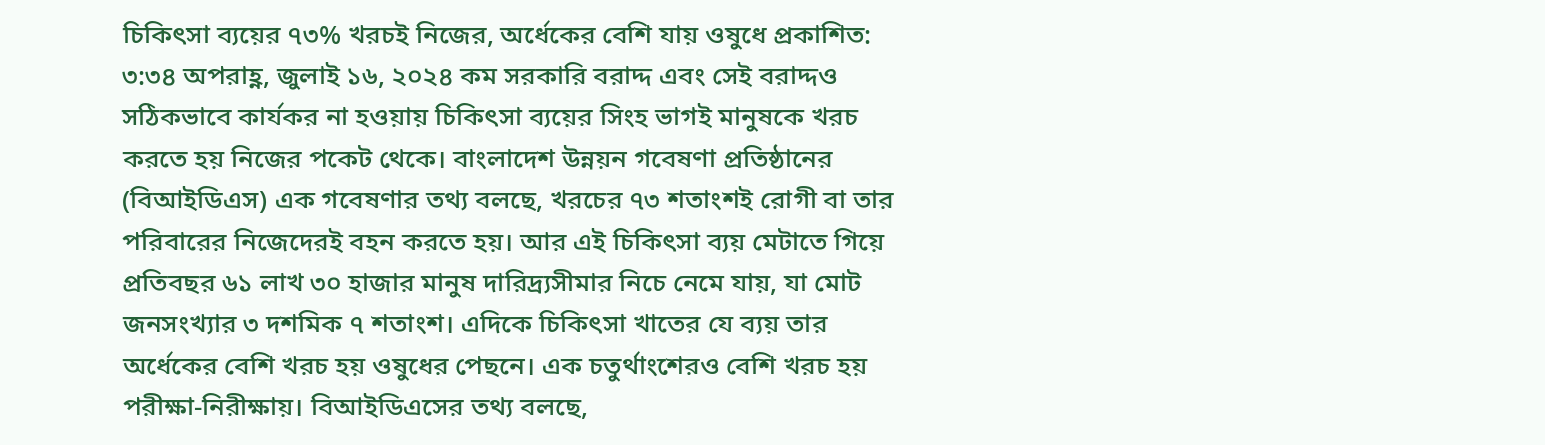চিকিৎসা ব্যয়ের ৭৩% খরচই নিজের, অর্ধেকের বেশি যায় ওষুধে প্রকাশিত: ৩:৩৪ অপরাহ্ণ, জুলাই ১৬, ২০২৪ কম সরকারি বরাদ্দ এবং সেই বরাদ্দও সঠিকভাবে কার্যকর না হওয়ায় চিকিৎসা ব্যয়ের সিংহ ভাগই মানুষকে খরচ করতে হয় নিজের পকেট থেকে। বাংলাদেশ উন্নয়ন গবেষণা প্রতিষ্ঠানের (বিআইডিএস) এক গবেষণার তথ্য বলছে, খরচের ৭৩ শতাংশই রোগী বা তার পরিবারের নিজেদেরই বহন করতে হয়। আর এই চিকিৎসা ব্যয় মেটাতে গিয়ে প্রতিবছর ৬১ লাখ ৩০ হাজার মানুষ দারিদ্র্যসীমার নিচে নেমে যায়, যা মোট জনসংখ্যার ৩ দশমিক ৭ শতাংশ। এদিকে চিকিৎসা খাতের যে ব্যয় তার অর্ধেকের বেশি খরচ হয় ওষুধের পেছনে। এক চতুর্থাংশেরও বেশি খরচ হয় পরীক্ষা-নিরীক্ষায়। বিআইডিএসের তথ্য বলছে,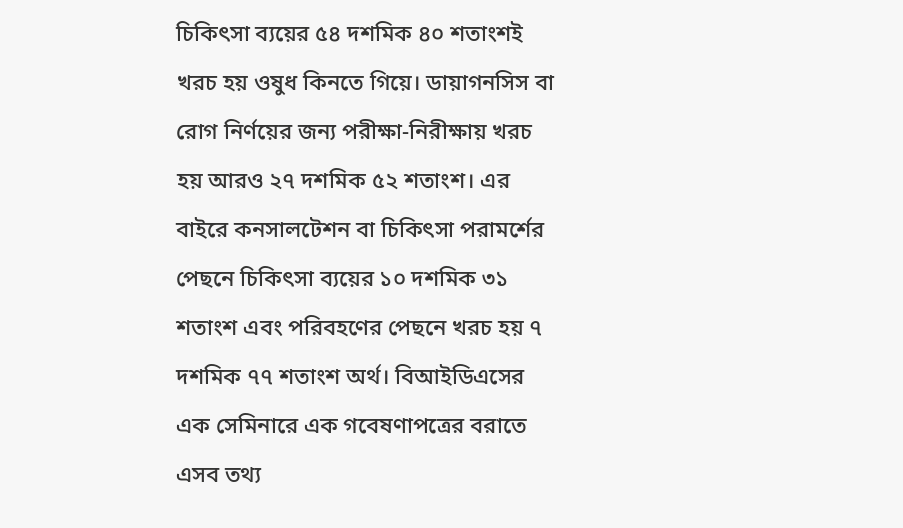চিকিৎসা ব্যয়ের ৫৪ দশমিক ৪০ শতাংশই খরচ হয় ওষুধ কিনতে গিয়ে। ডায়াগনসিস বা রোগ নির্ণয়ের জন্য পরীক্ষা-নিরীক্ষায় খরচ হয় আরও ২৭ দশমিক ৫২ শতাংশ। এর বাইরে কনসালটেশন বা চিকিৎসা পরামর্শের পেছনে চিকিৎসা ব্যয়ের ১০ দশমিক ৩১ শতাংশ এবং পরিবহণের পেছনে খরচ হয় ৭ দশমিক ৭৭ শতাংশ অর্থ। বিআইডিএসের এক সেমিনারে এক গবেষণাপত্রের বরাতে এসব তথ্য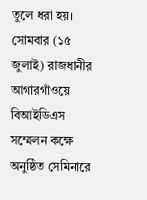তুলে ধরা হয়। সোমবার (১৫ জুলাই) রাজধানীর আগারগাঁওয়ে বিআইডিএস সম্মেলন কক্ষে অনুষ্ঠিত সেমিনারে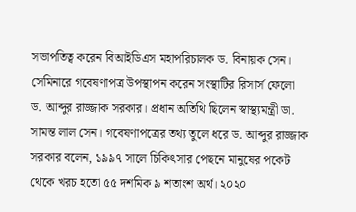সভাপতিত্ব করেন বিআইডিএস মহাপরিচালক ড. বিনায়ক সেন। সেমিনারে গবেষণাপত্র উপস্থাপন করেন সংস্থাটির রিসার্স ফেলো ড. আব্দুর রাজ্জাক সরকার। প্রধান অতিথি ছিলেন স্বাস্থ্যমন্ত্রী ডা. সামন্ত লাল সেন। গবেষণাপত্রের তথ্য তুলে ধরে ড. আব্দুর রাজ্জাক সরকার বলেন, ১৯৯৭ সালে চিকিৎসার পেছনে মানুষের পকেট থেকে খরচ হতো ৫৫ দশমিক ৯ শতাংশ অর্থ। ২০২০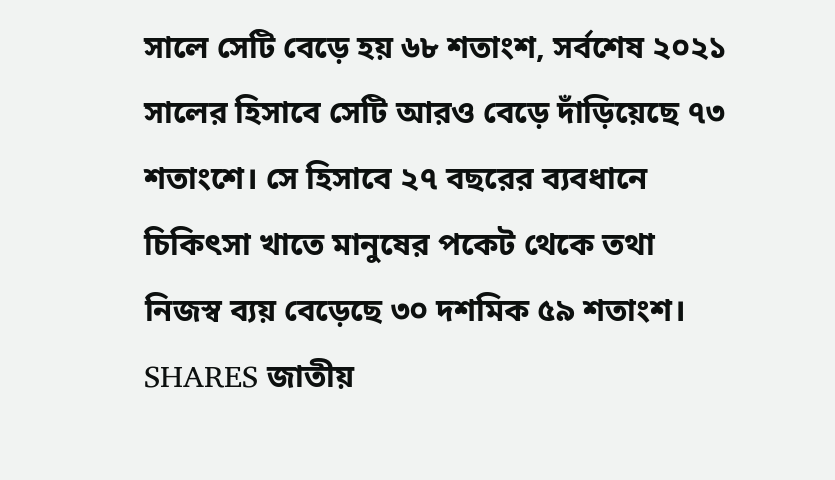সালে সেটি বেড়ে হয় ৬৮ শতাংশ, সর্বশেষ ২০২১ সালের হিসাবে সেটি আরও বেড়ে দাঁড়িয়েছে ৭৩ শতাংশে। সে হিসাবে ২৭ বছরের ব্যবধানে চিকিৎসা খাতে মানুষের পকেট থেকে তথা নিজস্ব ব্যয় বেড়েছে ৩০ দশমিক ৫৯ শতাংশ। SHARES জাতীয়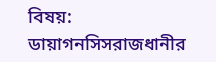বিষয়: ডায়াগনসিসরাজধানীর